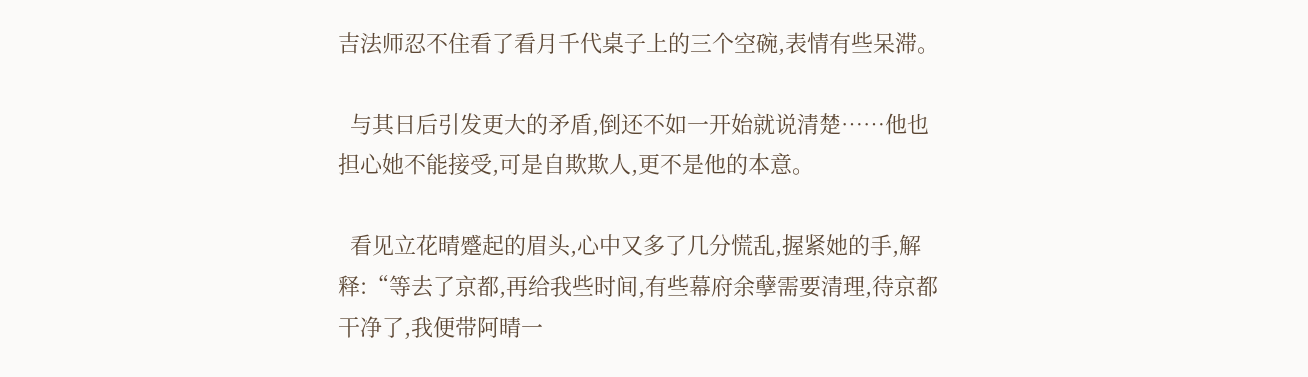吉法师忍不住看了看月千代桌子上的三个空碗,表情有些呆滞。

  与其日后引发更大的矛盾,倒还不如一开始就说清楚……他也担心她不能接受,可是自欺欺人,更不是他的本意。

  看见立花晴蹙起的眉头,心中又多了几分慌乱,握紧她的手,解释:“等去了京都,再给我些时间,有些幕府余孽需要清理,待京都干净了,我便带阿晴一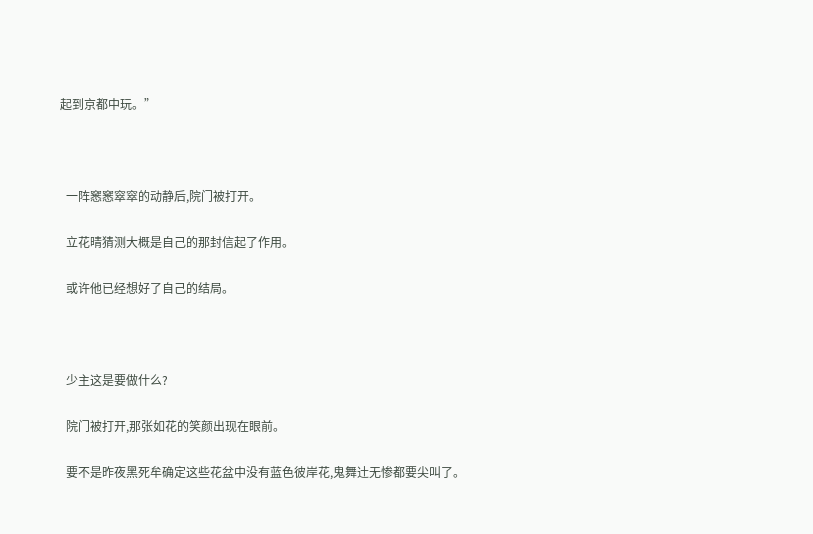起到京都中玩。”



  一阵窸窸窣窣的动静后,院门被打开。

  立花晴猜测大概是自己的那封信起了作用。

  或许他已经想好了自己的结局。



  少主这是要做什么?

  院门被打开,那张如花的笑颜出现在眼前。

  要不是昨夜黑死牟确定这些花盆中没有蓝色彼岸花,鬼舞辻无惨都要尖叫了。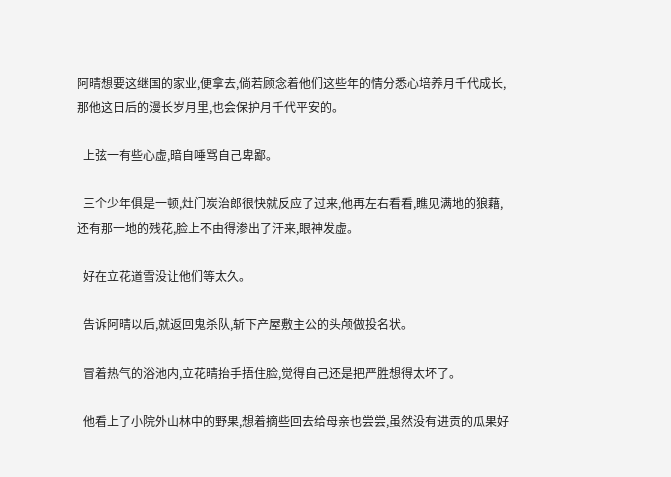阿晴想要这继国的家业,便拿去,倘若顾念着他们这些年的情分悉心培养月千代成长,那他这日后的漫长岁月里,也会保护月千代平安的。

  上弦一有些心虚,暗自唾骂自己卑鄙。

  三个少年俱是一顿,灶门炭治郎很快就反应了过来,他再左右看看,瞧见满地的狼藉,还有那一地的残花,脸上不由得渗出了汗来,眼神发虚。

  好在立花道雪没让他们等太久。

  告诉阿晴以后,就返回鬼杀队,斩下产屋敷主公的头颅做投名状。

  冒着热气的浴池内,立花晴抬手捂住脸,觉得自己还是把严胜想得太坏了。

  他看上了小院外山林中的野果,想着摘些回去给母亲也尝尝,虽然没有进贡的瓜果好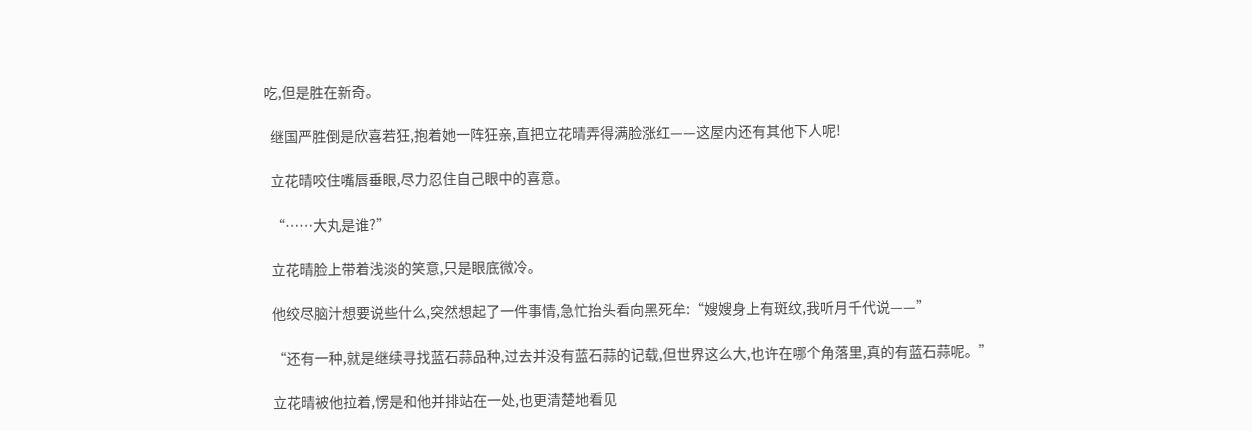吃,但是胜在新奇。

  继国严胜倒是欣喜若狂,抱着她一阵狂亲,直把立花晴弄得满脸涨红——这屋内还有其他下人呢!

  立花晴咬住嘴唇垂眼,尽力忍住自己眼中的喜意。

  “……大丸是谁?”

  立花晴脸上带着浅淡的笑意,只是眼底微冷。

  他绞尽脑汁想要说些什么,突然想起了一件事情,急忙抬头看向黑死牟:“嫂嫂身上有斑纹,我听月千代说——”

  “还有一种,就是继续寻找蓝石蒜品种,过去并没有蓝石蒜的记载,但世界这么大,也许在哪个角落里,真的有蓝石蒜呢。”

  立花晴被他拉着,愣是和他并排站在一处,也更清楚地看见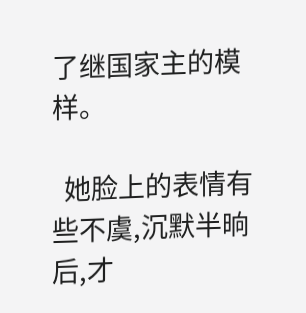了继国家主的模样。

  她脸上的表情有些不虞,沉默半晌后,才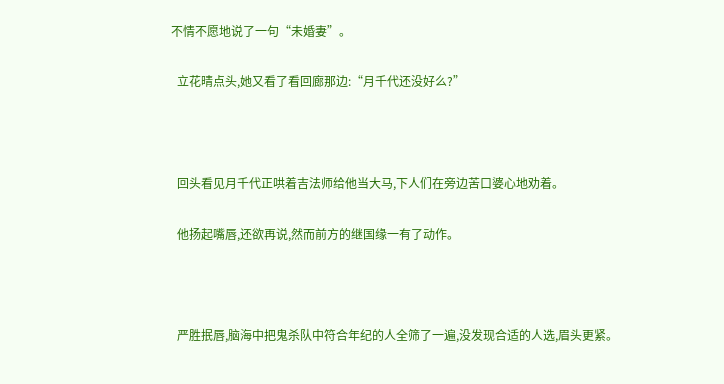不情不愿地说了一句“未婚妻”。

  立花晴点头,她又看了看回廊那边:“月千代还没好么?”



  回头看见月千代正哄着吉法师给他当大马,下人们在旁边苦口婆心地劝着。

  他扬起嘴唇,还欲再说,然而前方的继国缘一有了动作。



  严胜抿唇,脑海中把鬼杀队中符合年纪的人全筛了一遍,没发现合适的人选,眉头更紧。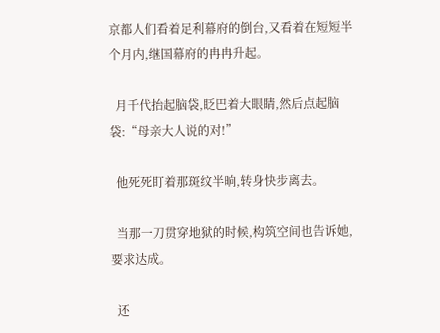京都人们看着足利幕府的倒台,又看着在短短半个月内,继国幕府的冉冉升起。

  月千代抬起脑袋,眨巴着大眼睛,然后点起脑袋:“母亲大人说的对!”

  他死死盯着那斑纹半晌,转身快步离去。

  当那一刀贯穿地狱的时候,构筑空间也告诉她,要求达成。

  还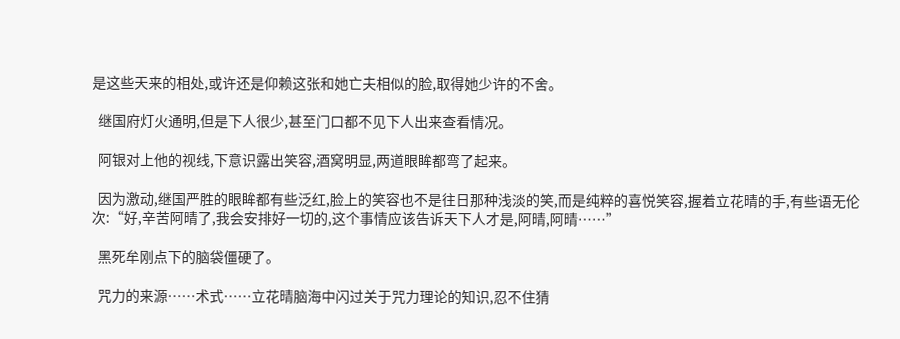是这些天来的相处,或许还是仰赖这张和她亡夫相似的脸,取得她少许的不舍。

  继国府灯火通明,但是下人很少,甚至门口都不见下人出来查看情况。

  阿银对上他的视线,下意识露出笑容,酒窝明显,两道眼眸都弯了起来。

  因为激动,继国严胜的眼眸都有些泛红,脸上的笑容也不是往日那种浅淡的笑,而是纯粹的喜悦笑容,握着立花晴的手,有些语无伦次:“好,辛苦阿晴了,我会安排好一切的,这个事情应该告诉天下人才是,阿晴,阿晴……”

  黑死牟刚点下的脑袋僵硬了。

  咒力的来源……术式……立花晴脑海中闪过关于咒力理论的知识,忍不住猜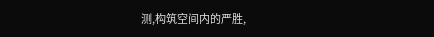测,构筑空间内的严胜,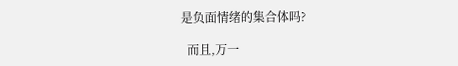是负面情绪的集合体吗?

  而且,万一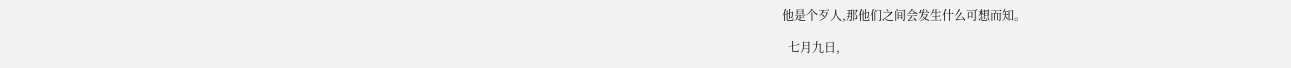他是个歹人,那他们之间会发生什么可想而知。

  七月九日,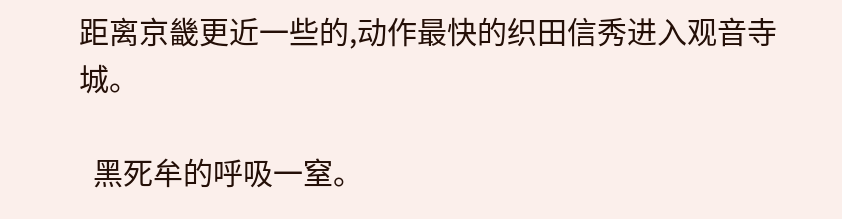距离京畿更近一些的,动作最快的织田信秀进入观音寺城。

  黑死牟的呼吸一窒。